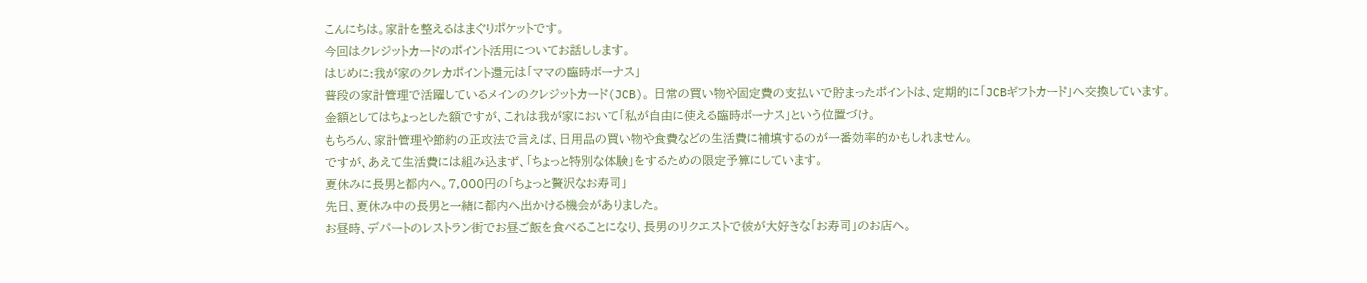こんにちは。家計を整えるはまぐりポケットです。
今回はクレジットカードのポイント活用についてお話しします。
はじめに:我が家のクレカポイント還元は「ママの臨時ボーナス」
普段の家計管理で活躍しているメインのクレジットカード(JCB)。 日常の買い物や固定費の支払いで貯まったポイントは、定期的に「JCBギフトカード」へ交換しています。
金額としてはちょっとした額ですが、これは我が家において「私が自由に使える臨時ボーナス」という位置づけ。
もちろん、家計管理や節約の正攻法で言えば、日用品の買い物や食費などの生活費に補填するのが一番効率的かもしれません。
ですが、あえて生活費には組み込まず、「ちょっと特別な体験」をするための限定予算にしています。
夏休みに長男と都内へ。7,000円の「ちょっと贅沢なお寿司」
先日、夏休み中の長男と一緒に都内へ出かける機会がありました。
お昼時、デパートのレストラン街でお昼ご飯を食べることになり、長男のリクエストで彼が大好きな「お寿司」のお店へ。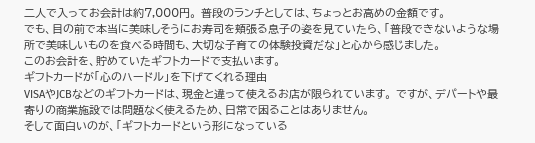二人で入ってお会計は約7,000円。 普段のランチとしては、ちょっとお高めの金額です。
でも、目の前で本当に美味しそうにお寿司を頬張る息子の姿を見ていたら、「普段できないような場所で美味しいものを食べる時間も、大切な子育ての体験投資だな」と心から感じました。
このお会計を、貯めていたギフトカードで支払います。
ギフトカードが「心のハードル」を下げてくれる理由
VISAやJCBなどのギフトカードは、現金と違って使えるお店が限られています。 ですが、デパートや最寄りの商業施設では問題なく使えるため、日常で困ることはありません。
そして面白いのが、「ギフトカードという形になっている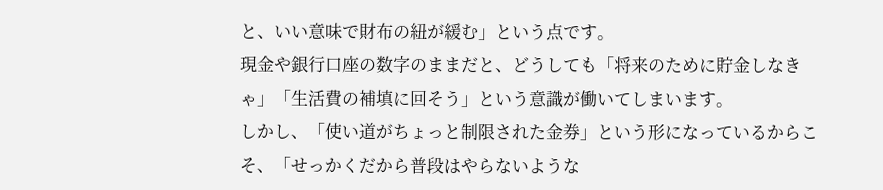と、いい意味で財布の紐が緩む」という点です。
現金や銀行口座の数字のままだと、どうしても「将来のために貯金しなきゃ」「生活費の補填に回そう」という意識が働いてしまいます。
しかし、「使い道がちょっと制限された金券」という形になっているからこそ、「せっかくだから普段はやらないような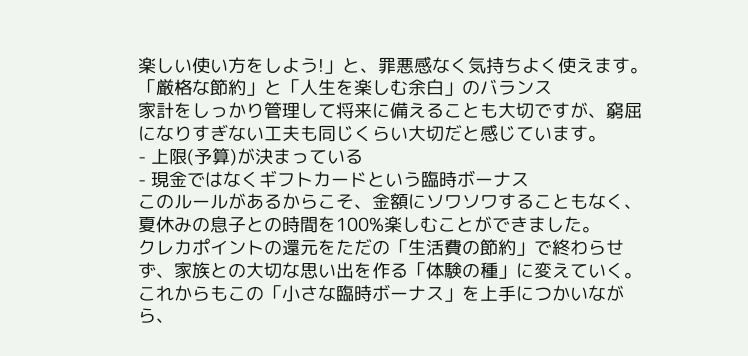楽しい使い方をしよう!」と、罪悪感なく気持ちよく使えます。
「厳格な節約」と「人生を楽しむ余白」のバランス
家計をしっかり管理して将来に備えることも大切ですが、窮屈になりすぎない工夫も同じくらい大切だと感じています。
- 上限(予算)が決まっている
- 現金ではなくギフトカードという臨時ボーナス
このルールがあるからこそ、金額にソワソワすることもなく、夏休みの息子との時間を100%楽しむことができました。
クレカポイントの還元をただの「生活費の節約」で終わらせず、家族との大切な思い出を作る「体験の種」に変えていく。
これからもこの「小さな臨時ボーナス」を上手につかいながら、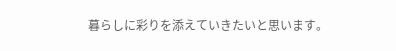暮らしに彩りを添えていきたいと思います。